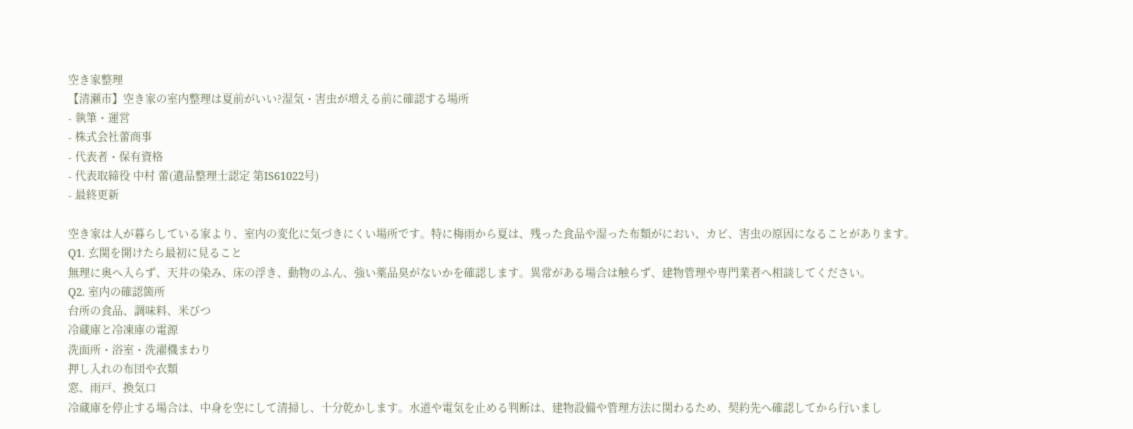空き家整理
【清瀬市】空き家の室内整理は夏前がいい?湿気・害虫が増える前に確認する場所
- 執筆・運営
- 株式会社蕾商事
- 代表者・保有資格
- 代表取締役 中村 蕾(遺品整理士認定 第IS61022号)
- 最終更新

空き家は人が暮らしている家より、室内の変化に気づきにくい場所です。特に梅雨から夏は、残った食品や湿った布類がにおい、カビ、害虫の原因になることがあります。
Q1. 玄関を開けたら最初に見ること
無理に奥へ入らず、天井の染み、床の浮き、動物のふん、強い薬品臭がないかを確認します。異常がある場合は触らず、建物管理や専門業者へ相談してください。
Q2. 室内の確認箇所
台所の食品、調味料、米びつ
冷蔵庫と冷凍庫の電源
洗面所・浴室・洗濯機まわり
押し入れの布団や衣類
窓、雨戸、換気口
冷蔵庫を停止する場合は、中身を空にして清掃し、十分乾かします。水道や電気を止める判断は、建物設備や管理方法に関わるため、契約先へ確認してから行いまし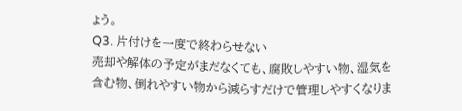ょう。
Q3. 片付けを一度で終わらせない
売却や解体の予定がまだなくても、腐敗しやすい物、湿気を含む物、倒れやすい物から減らすだけで管理しやすくなりま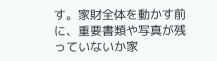す。家財全体を動かす前に、重要書類や写真が残っていないか家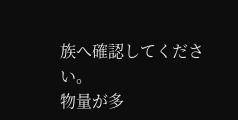族へ確認してください。
物量が多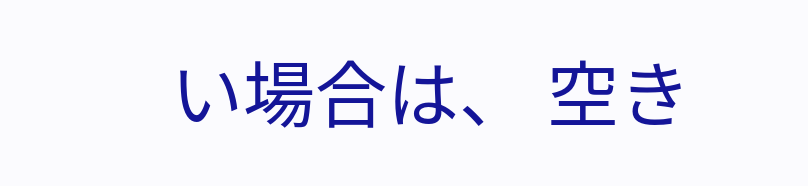い場合は、 空き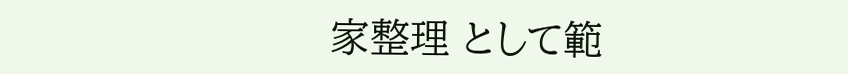家整理 として範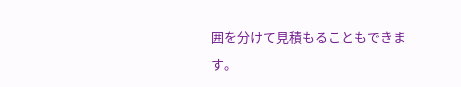囲を分けて見積もることもできます。